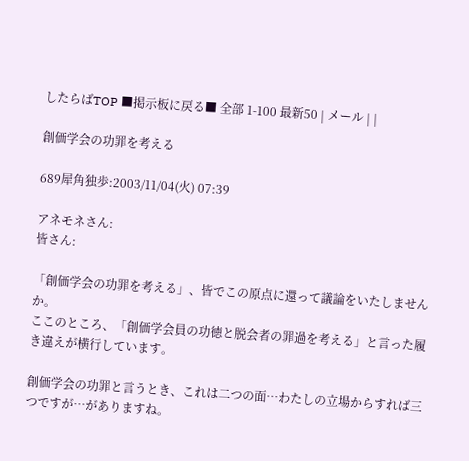したらばTOP ■掲示板に戻る■ 全部 1-100 最新50 | メール | |

創価学会の功罪を考える

689犀角独歩:2003/11/04(火) 07:39

アネモネさん:
皆さん:

「創価学会の功罪を考える」、皆でこの原点に還って議論をいたしませんか。
ここのところ、「創価学会員の功徳と脱会者の罪過を考える」と言った履き違えが横行しています。

創価学会の功罪と言うとき、これは二つの面…わたしの立場からすれば三つですが…がありますね。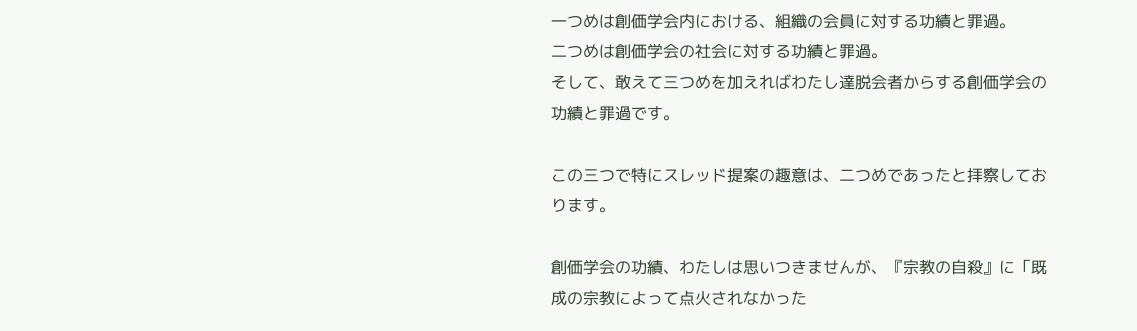一つめは創価学会内における、組織の会員に対する功績と罪過。
二つめは創価学会の社会に対する功績と罪過。
そして、敢えて三つめを加えればわたし達脱会者からする創価学会の功績と罪過です。

この三つで特にスレッド提案の趣意は、二つめであったと拝察しております。

創価学会の功績、わたしは思いつきませんが、『宗教の自殺』に「既成の宗教によって点火されなかった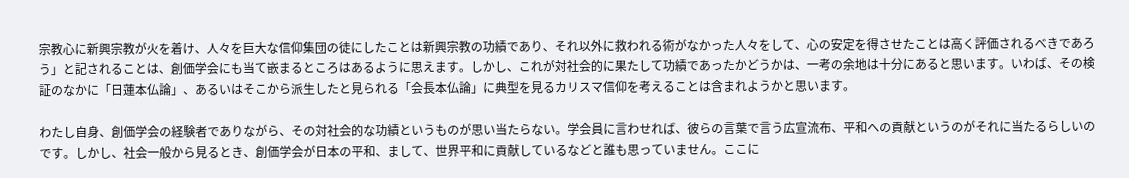宗教心に新興宗教が火を着け、人々を巨大な信仰集団の徒にしたことは新興宗教の功績であり、それ以外に救われる術がなかった人々をして、心の安定を得させたことは高く評価されるべきであろう」と記されることは、創価学会にも当て嵌まるところはあるように思えます。しかし、これが対社会的に果たして功績であったかどうかは、一考の余地は十分にあると思います。いわば、その検証のなかに「日蓮本仏論」、あるいはそこから派生したと見られる「会長本仏論」に典型を見るカリスマ信仰を考えることは含まれようかと思います。

わたし自身、創価学会の経験者でありながら、その対社会的な功績というものが思い当たらない。学会員に言わせれば、彼らの言葉で言う広宣流布、平和への貢献というのがそれに当たるらしいのです。しかし、社会一般から見るとき、創価学会が日本の平和、まして、世界平和に貢献しているなどと誰も思っていません。ここに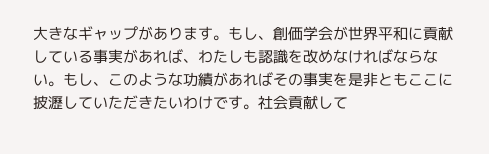大きなギャップがあります。もし、創価学会が世界平和に貢献している事実があれば、わたしも認識を改めなければならない。もし、このような功績があればその事実を是非ともここに披瀝していただきたいわけです。社会貢献して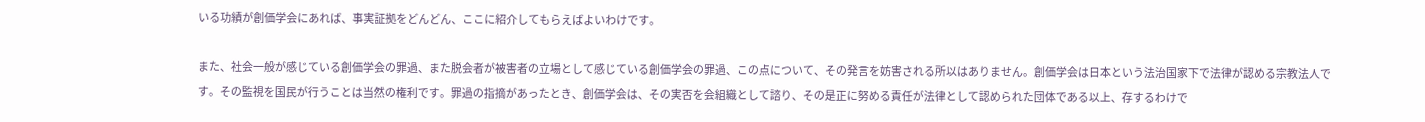いる功績が創価学会にあれば、事実証拠をどんどん、ここに紹介してもらえばよいわけです。

また、社会一般が感じている創価学会の罪過、また脱会者が被害者の立場として感じている創価学会の罪過、この点について、その発言を妨害される所以はありません。創価学会は日本という法治国家下で法律が認める宗教法人です。その監視を国民が行うことは当然の権利です。罪過の指摘があったとき、創価学会は、その実否を会組織として諮り、その是正に努める責任が法律として認められた団体である以上、存するわけで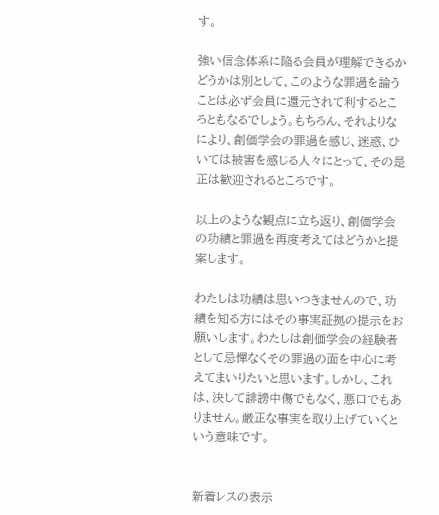す。

強い信念体系に陥る会員が理解できるかどうかは別として、このような罪過を論うことは必ず会員に還元されて利するところともなるでしょう。もちろん、それよりなにより、創価学会の罪過を感じ、迷惑、ひいては被害を感じる人々にとって、その是正は歓迎されるところです。

以上のような観点に立ち返り、創価学会の功績と罪過を再度考えてはどうかと提案します。

わたしは功績は思いつきませんので、功績を知る方にはその事実証拠の提示をお願いします。わたしは創価学会の経験者として忌憚なくその罪過の面を中心に考えてまいりたいと思います。しかし、これは、決して誹謗中傷でもなく、悪口でもありません。厳正な事実を取り上げていくという意味です。


新着レスの表示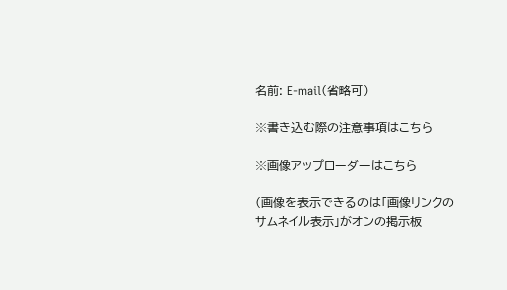名前: E-mail(省略可)

※書き込む際の注意事項はこちら

※画像アップローダーはこちら

(画像を表示できるのは「画像リンクのサムネイル表示」がオンの掲示板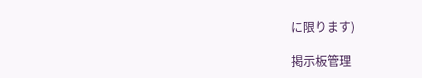に限ります)

掲示板管理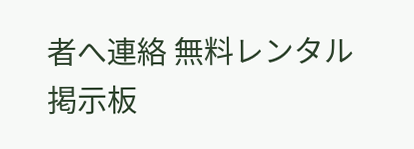者へ連絡 無料レンタル掲示板